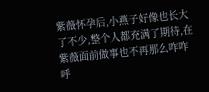紫薇怀孕后,小燕子好像也长大了不少,整个人都充满了期待,在紫薇面前做事也不再那么咋咋呼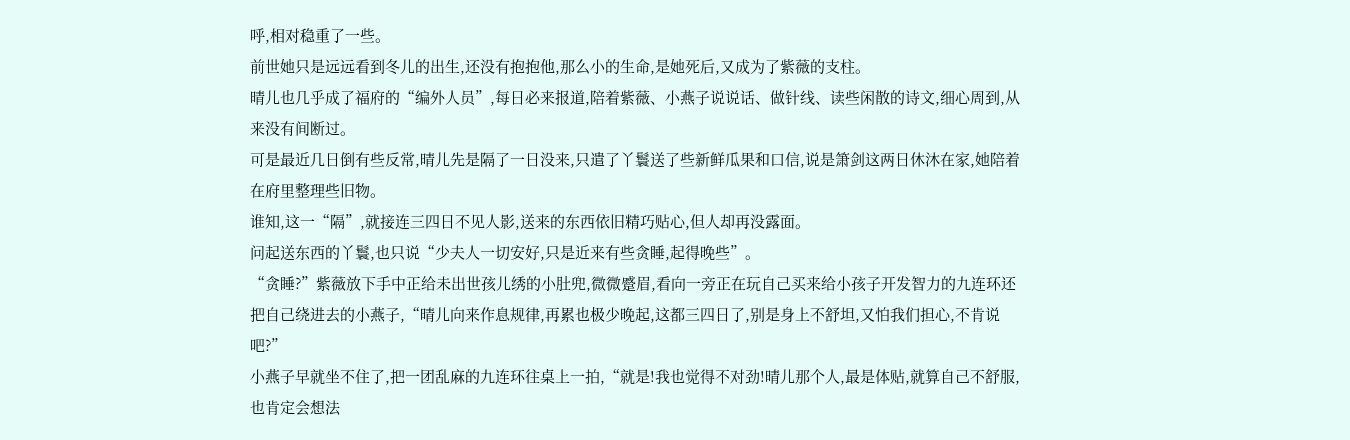呼,相对稳重了一些。
前世她只是远远看到冬儿的出生,还没有抱抱他,那么小的生命,是她死后,又成为了紫薇的支柱。
晴儿也几乎成了福府的“编外人员”,每日必来报道,陪着紫薇、小燕子说说话、做针线、读些闲散的诗文,细心周到,从来没有间断过。
可是最近几日倒有些反常,晴儿先是隔了一日没来,只遣了丫鬟送了些新鲜瓜果和口信,说是箫剑这两日休沐在家,她陪着在府里整理些旧物。
谁知,这一“隔”,就接连三四日不见人影,送来的东西依旧精巧贴心,但人却再没露面。
问起送东西的丫鬟,也只说“少夫人一切安好,只是近来有些贪睡,起得晚些”。
“贪睡?”紫薇放下手中正给未出世孩儿绣的小肚兜,微微蹙眉,看向一旁正在玩自己买来给小孩子开发智力的九连环还把自己绕进去的小燕子,“晴儿向来作息规律,再累也极少晚起,这都三四日了,别是身上不舒坦,又怕我们担心,不肯说吧?”
小燕子早就坐不住了,把一团乱麻的九连环往桌上一拍,“就是!我也觉得不对劲!晴儿那个人,最是体贴,就算自己不舒服,也肯定会想法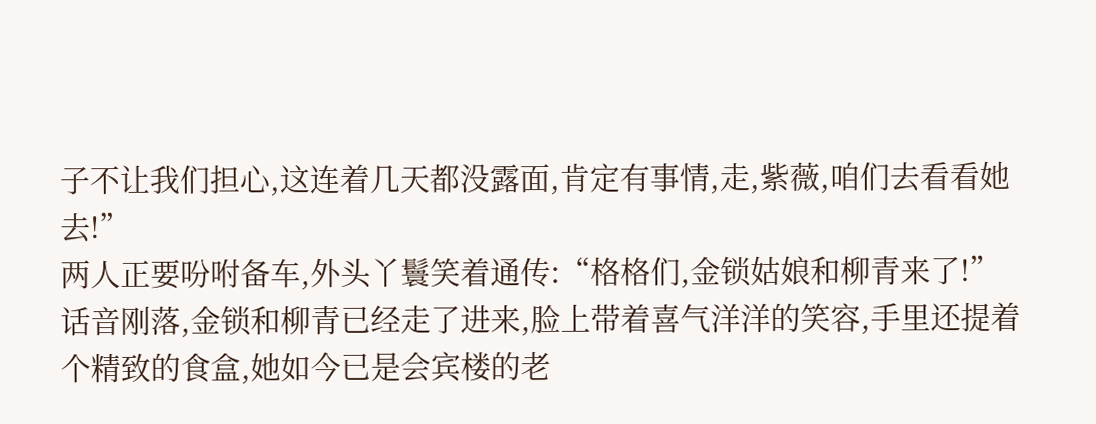子不让我们担心,这连着几天都没露面,肯定有事情,走,紫薇,咱们去看看她去!”
两人正要吩咐备车,外头丫鬟笑着通传:“格格们,金锁姑娘和柳青来了!”
话音刚落,金锁和柳青已经走了进来,脸上带着喜气洋洋的笑容,手里还提着个精致的食盒,她如今已是会宾楼的老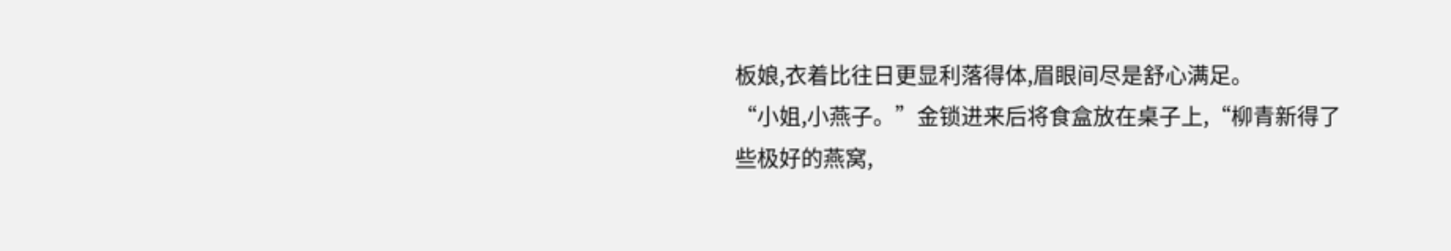板娘,衣着比往日更显利落得体,眉眼间尽是舒心满足。
“小姐,小燕子。”金锁进来后将食盒放在桌子上,“柳青新得了些极好的燕窝,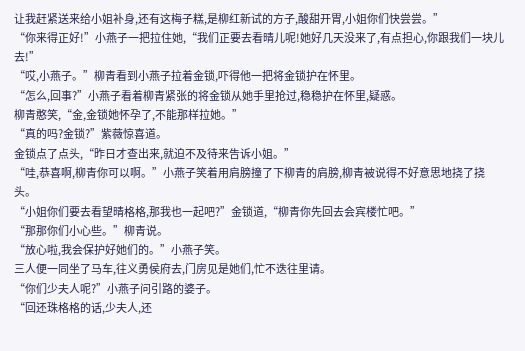让我赶紧送来给小姐补身,还有这梅子糕,是柳红新试的方子,酸甜开胃,小姐你们快尝尝。”
“你来得正好!”小燕子一把拉住她,“我们正要去看晴儿呢!她好几天没来了,有点担心,你跟我们一块儿去!”
“哎,小燕子。”柳青看到小燕子拉着金锁,吓得他一把将金锁护在怀里。
“怎么,回事?”小燕子看着柳青紧张的将金锁从她手里抢过,稳稳护在怀里,疑惑。
柳青憨笑,“金,金锁她怀孕了,不能那样拉她。”
“真的吗?金锁?”紫薇惊喜道。
金锁点了点头,“昨日才查出来,就迫不及待来告诉小姐。”
“哇,恭喜啊,柳青你可以啊。”小燕子笑着用肩膀撞了下柳青的肩膀,柳青被说得不好意思地挠了挠头。
“小姐你们要去看望晴格格,那我也一起吧?”金锁道,“柳青你先回去会宾楼忙吧。”
“那那你们小心些。”柳青说。
“放心啦,我会保护好她们的。”小燕子笑。
三人便一同坐了马车,往义勇侯府去,门房见是她们,忙不迭往里请。
“你们少夫人呢?”小燕子问引路的婆子。
“回还珠格格的话,少夫人,还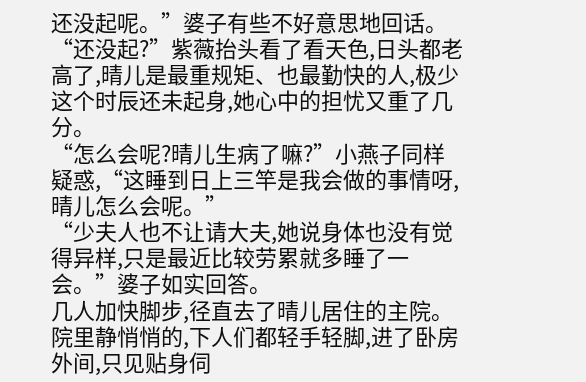还没起呢。”婆子有些不好意思地回话。
“还没起?”紫薇抬头看了看天色,日头都老高了,晴儿是最重规矩、也最勤快的人,极少这个时辰还未起身,她心中的担忧又重了几分。
“怎么会呢?晴儿生病了嘛?”小燕子同样疑惑,“这睡到日上三竿是我会做的事情呀,晴儿怎么会呢。”
“少夫人也不让请大夫,她说身体也没有觉得异样,只是最近比较劳累就多睡了一会。”婆子如实回答。
几人加快脚步,径直去了晴儿居住的主院。
院里静悄悄的,下人们都轻手轻脚,进了卧房外间,只见贴身伺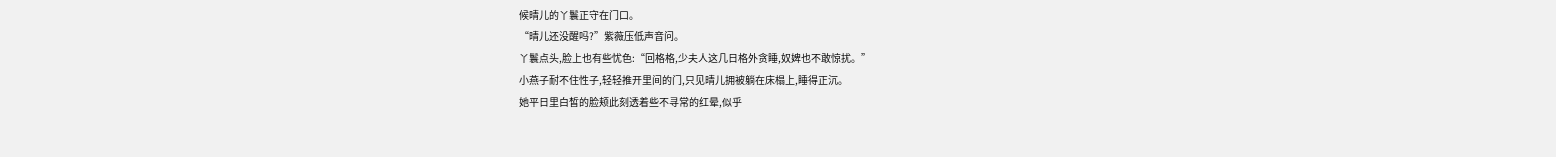候晴儿的丫鬟正守在门口。
“晴儿还没醒吗?”紫薇压低声音问。
丫鬟点头,脸上也有些忧色:“回格格,少夫人这几日格外贪睡,奴婢也不敢惊扰。”
小燕子耐不住性子,轻轻推开里间的门,只见晴儿拥被躺在床榻上,睡得正沉。
她平日里白皙的脸颊此刻透着些不寻常的红晕,似乎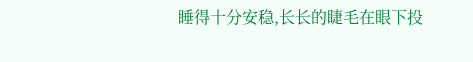睡得十分安稳,长长的睫毛在眼下投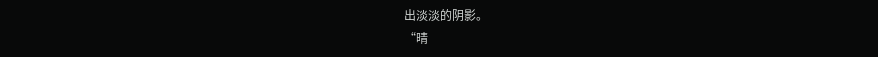出淡淡的阴影。
“晴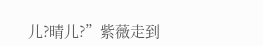儿?晴儿?”紫薇走到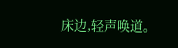床边,轻声唤道。